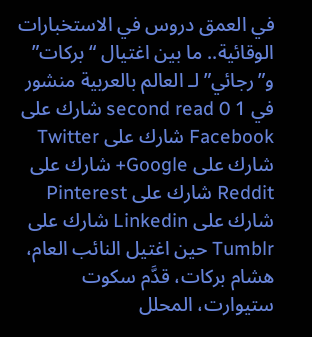في العمق دروس في الاستخبارات الوقائية.. ما بين اغتيال “بركات” و”رجائي” لـ العالم بالعربية منشور في 1 second read 0 شارك على Facebook شارك على Twitter شارك على Google+ شارك على Reddit شارك على Pinterest شارك على Linkedin شارك على Tumblr حين اغتيل النائب العام، هشام بركات، قدَّم سكوت ستيوارت، المحلل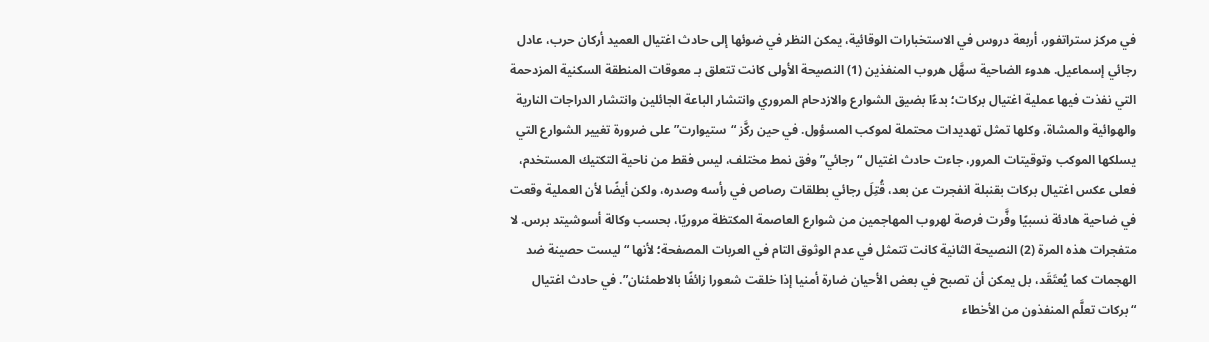في مركز ستراتفور، أربعة دروس في الاستخبارات الوقائية، يمكن النظر في ضوئها إلى حادث اغتيال العميد أركان حرب، عادل رجائي إسماعيل. هدوء الضاحية سهَّل هروب المنفذين (1) النصيحة الأولى كانت تتعلق بـ معوقات المنطقة السكنية المزدحمة التي نفذت فيها عملية اغتيال بركات؛ بدءًا بضيق الشوارع والازدحام المروري وانتشار الباعة الجائلين وانتشار الدراجات النارية والهوائية والمشاة، وكلها تمثل تهديدات محتملة لموكب المسؤول. في حين ركَّز “ستيوارت” على ضرورة تغيير الشوارع التي يسلكها الموكب وتوقيتات المرور، جاءت حادث اغتيال “رجائي” وفق نمط مختلف، ليس فقط من ناحية التكتيك المستخدم، فعلى عكس اغتيال بركات بقنبلة انفجرت عن بعد، قُتِلَ رجائي بطلقات رصاص في رأسه وصدره، ولكن أيضًا لأن العملية وقعت في ضاحية هادئة نسبيًا وفَّرت فرصة لهروب المهاجمين من شوارع العاصمة المكتظة مروريًا، بحسب وكالة أسوشيتد برس. لا متفجرات هذه المرة (2) النصيحة الثانية كانت تتمثل في عدم الوثوق التام في العربات المصفحة؛ لأنها “ليست حصينة ضد الهجمات كما يُعتَقَد، بل يمكن أن تصبح في بعض الأحيان ضارة أمنيا إذا خلقت شعورا زائفًا بالاطمئنان”. في حادث اغتيال “بركات تعلَّم المنفذون من الأخطاء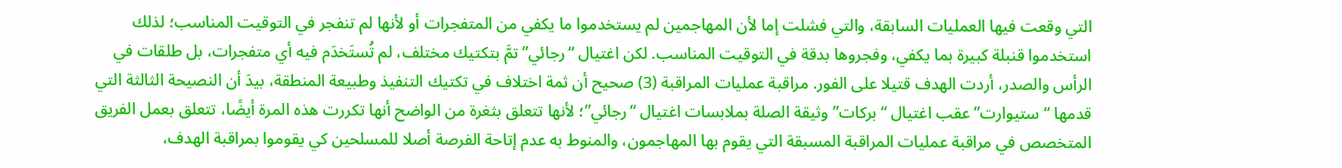التي وقعت فيها العمليات السابقة، والتي فشلت إما لأن المهاجمين لم يستخدموا ما يكفي من المتفجرات أو لأنها لم تنفجر في التوقيت المناسب؛ لذلك استخدموا قنبلة كبيرة بما يكفي، وفجروها بدقة في التوقيت المناسب. لكن اغتيال “رجائي” تمَّ بتكتيك مختلف، لم تُستَخدَم فيه أي متفجرات، بل طلقات في الرأس والصدر، أردت الهدف قتيلا على الفور. مراقبة عمليات المراقبة (3) صحيح أن ثمة اختلاف في تكتيك التنفيذ وطبيعة المنطقة، بيدَ أن النصيحة الثالثة التي قدمها “ستيوارت” عقب اغتيال “بركات” وثيقة الصلة بملابسات اغتيال “رجائي”؛ لأنها تتعلق بثغرة من الواضح أنها تكررت هذه المرة أيضًا، تتعلق بعمل الفريق المتخصص في مراقبة عمليات المراقبة المسبقة التي يقوم بها المهاجمون، والمنوط به عدم إتاحة الفرصة أصلا للمسلحين كي يقوموا بمراقبة الهدف،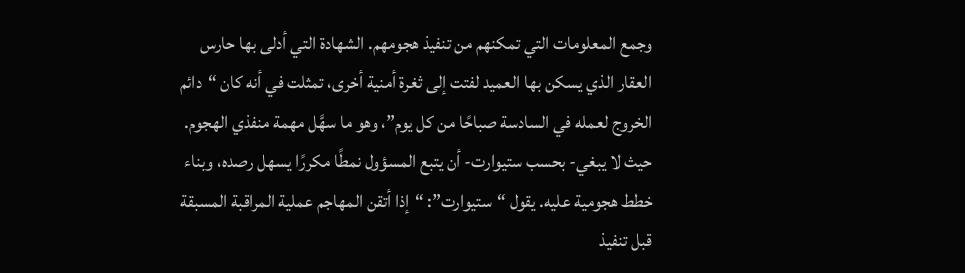وجمع المعلومات التي تمكنهم من تنفيذ هجومهم. الشهادة التي أدلى بها حارس العقار الذي يسكن بها العميد لفتت إلى ثغرة أمنية أخرى، تمثلت في أنه كان “دائم الخروج لعمله في السادسة صباحًا من كل يوم”، وهو ما سهَّل مهمة منفذي الهجوم. حيث لا يبغي- بحسب ستيوارت- أن يتبع المسؤول نمطًا مكررًا يسهل رصده، وبناء خطط هجومية عليه. يقول “ستيوارت”: “إذا أتقن المهاجم عملية المراقبة المسبقة قبل تنفيذ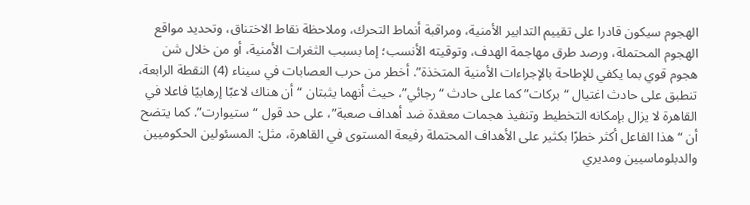الهجوم سيكون قادرا على تقييم التدابير الأمنية، ومراقبة أنماط التحرك، وملاحظة نقاط الاختناق، وتحديد مواقع الهجوم المحتملة، ورصد طرق مهاجمة الهدف، وتوقيته الأنسب؛ إما بسبب الثغرات الأمنية، أو من خلال شن هجوم قوي بما يكفي للإطاحة بالإجراءات الأمنية المتخذة”. أخطر من حرب العصابات في سيناء (4) النقطة الرابعة، تنطبق على حادث اغتيال “بركات” كما على حادث “رجائي”، حيث أنهما يثبتان “أن هناك لاعبًا إرهابيًا فاعلا في القاهرة لا يزال بإمكانه التخطيط وتنفيذ هجمات معقدة ضد أهداف صعبة”، على حد قول “ستيوارت”. كما يتضح أن “هذا الفاعل أكثر خطرًا بكثير على الأهداف المحتملة رفيعة المستوى في القاهرة، مثل: المسئولين الحكوميين والدبلوماسيين ومديري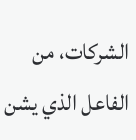الشركات، من الفاعل الذي يشن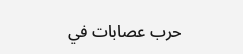حرب عصابات في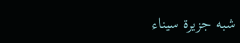شبه جزيرة سيناء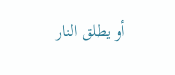أو يطلق النار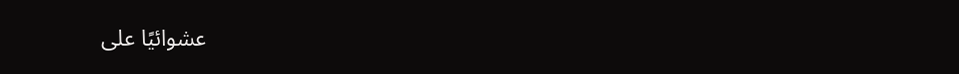عشوائيًا على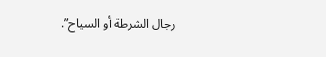رجال الشرطة أو السياح”.